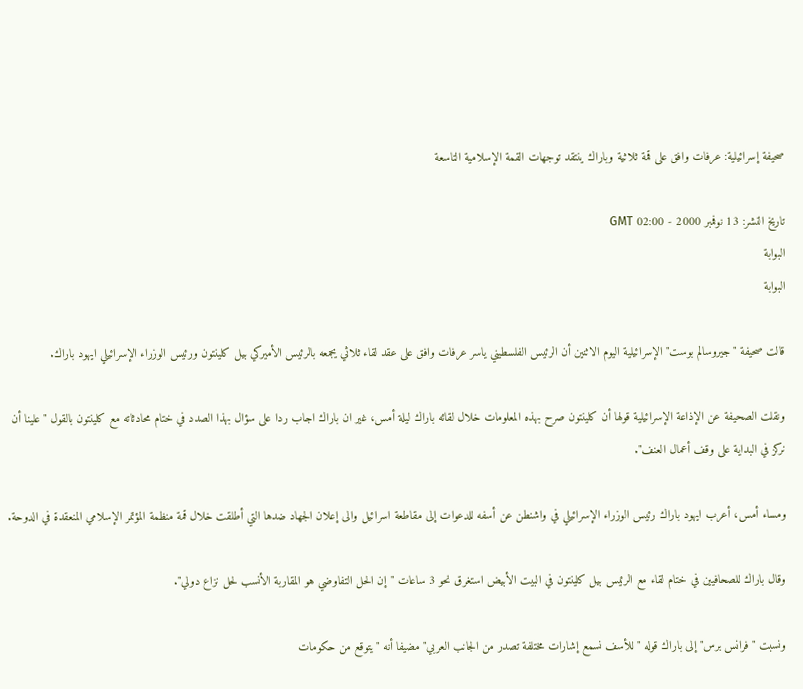صحيفة إسرائيلية: عرفات وافق على قمة ثلاثية وباراك ينتقد توجهات القمة الإسلامية التاسعة

تاريخ النشر: 13 نوفمبر 2000 - 02:00 GMT
البوابة
البوابة

قالت صحيفة "جيروسالم بوست" الإسرائيلية اليوم الاثنين أن الرئيس الفلسطيني ياسر عرفات وافق على عقد لقاء ثلاثي يجمعه بالرئيس الأميركي بيل كلينتون ورئيس الوزراء الإسرائيلي ايهود باراك.

ونقلت الصحيفة عن الإذاعة الإسرائيلية قولها أن كلينتون صرح بهذه المعلومات خلال لقائه باراك ليلة أمس، غير ان باراك اجاب ردا على سؤال بهذا الصدد في ختام محادثاته مع كلينتون بالقول "علينا أن نركز في البداية على وقف أعمال العنف".

ومساء أمس، أعرب ايهود باراك رئيس الوزراء الإسرائيلي في واشنطن عن أسفه للدعوات إلى مقاطعة اسرائيل والى إعلان الجهاد ضدها التي أطلقت خلال قمة منظمة المؤتمر الإسلامي المنعقدة في الدوحة.

وقال باراك للصحافيين في ختام لقاء مع الرئيس بيل كلينتون في البيت الأبيض استغرق نحو 3 ساعات "إن الحل التفاوضي هو المقاربة الأنسب لحل نزاع دولي".

ونسبت "فرانس برس" إلى باراك قوله "للأسف نسمع إشارات مختلفة تصدر من الجانب العربي" مضيفا أنه "يتوقع من حكومات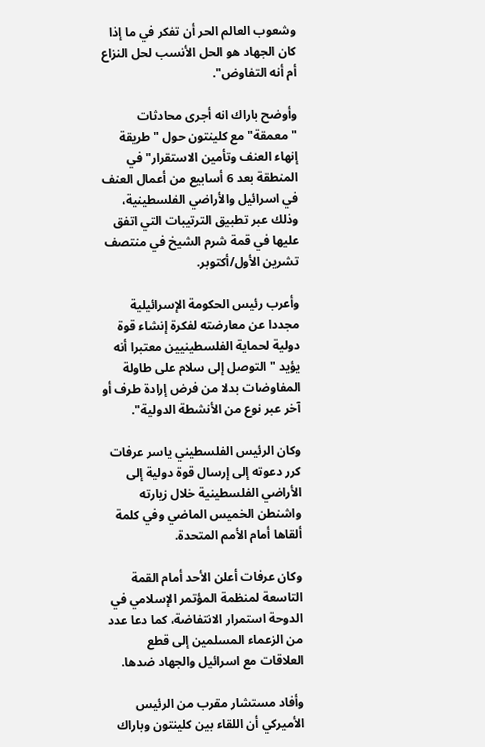وشعوب العالم الحر أن تفكر في ما إذا كان الجهاد هو الحل الأنسب لحل النزاع أم أنه التفاوض".

وأوضح باراك انه أجرى محادثات "معمقة" مع كلينتون حول "طريقة إنهاء العنف وتأمين الاستقرار" في المنطقة بعد 6 أسابيع من أعمال العنف في اسرائيل والأراضي الفلسطينية، وذلك عبر تطبيق الترتيبات التي اتفق عليها في قمة شرم الشيخ في منتصف تشرين الأول/أكتوبر.

وأعرب رئيس الحكومة الإسرائيلية مجددا عن معارضته لفكرة إنشاء قوة دولية لحماية الفلسطينيين معتبرا أنه يؤيد "التوصل إلى سلام على طاولة المفاوضات بدلا من فرض إرادة طرف أو آخر عبر نوع من الأنشطة الدولية".

وكان الرئيس الفلسطيني ياسر عرفات كرر دعوته إلى إرسال قوة دولية إلى الأراضي الفلسطينية خلال زيارته واشنطن الخميس الماضي وفي كلمة ألقاها أمام الأمم المتحدة.

وكان عرفات أعلن الأحد أمام القمة التاسعة لمنظمة المؤتمر الإسلامي في الدوحة استمرار الانتفاضة، كما دعا عدد من الزعماء المسلمين إلى قطع العلاقات مع اسرائيل والجهاد ضدها.

وأفاد مستشار مقرب من الرئيس الأميركي أن اللقاء بين كلينتون وباراك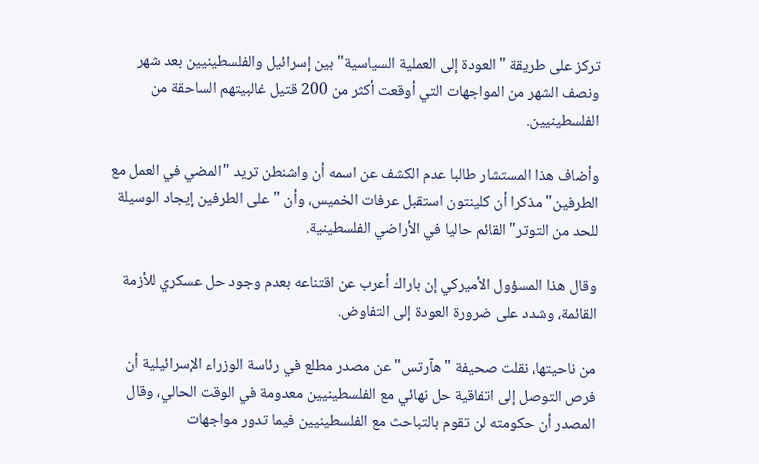تركز على طريقة "العودة إلى العملية السياسية" بين إسرائيل والفلسطينيين بعد شهر ونصف الشهر من المواجهات التي أوقعت أكثر من 200 قتيل غالبيتهم الساحقة من الفلسطينيين.

وأضاف هذا المستشار طالبا عدم الكشف عن اسمه أن واشنطن تريد "المضي في العمل مع الطرفين" مذكرا أن كلينتون استقبل عرفات الخميس، وأن "على الطرفين إيجاد الوسيلة للحد من التوتر" القائم حاليا في الأراضي الفلسطينية.

وقال هذا المسؤول الأميركي إن باراك أعرب عن اقتناعه بعدم وجود حل عسكري للأزمة القائمة، وشدد على ضرورة العودة إلى التفاوض.

من ناحيتها، نقلت صحيفة "هآرتس" عن مصدر مطلع في رئاسة الوزراء الإسرائيلية أن فرص التوصل إلى اتفاقية حل نهائي مع الفلسطينيين معدومة في الوقت الحالي، وقال المصدر أن حكومته لن تقوم بالتباحث مع الفلسطينيين فيما تدور مواجهات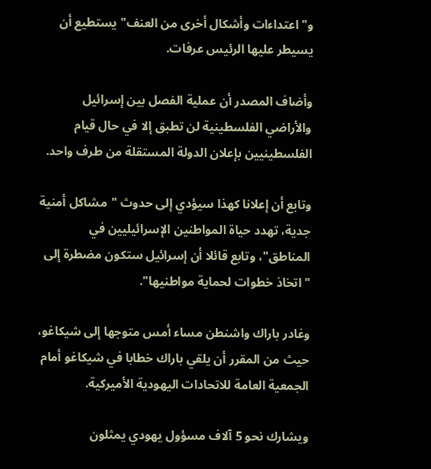و"اعتداءات وأشكال أخرى من العنف" يستطيع أن يسيطر عليها الرئيس عرفات.

وأضاف المصدر أن عملية الفصل بين إسرائيل والأراضي الفلسطينية لن تطبق إلا في حال قيام الفلسطينيين بإعلان الدولة المستقلة من طرف واحد.

وتابع أن إعلانا كهذا سيؤدي إلى حدوث "مشاكل أمنية جدية، تهدد حياة المواطنين الإسرائيليين في المناطق"، وتابع قائلا أن إسرائيل ستكون مضطرة إلى "اتخاذ خطوات لحماية مواطنيها".

وغادر باراك واشنطن مساء أمس متوجها إلى شيكاغو، حيث من المقرر أن يلقي باراك خطابا في شيكاغو أمام الجمعية العامة للاتحادات اليهودية الأميركية.

ويشارك نحو 5 آلاف مسؤول يهودي يمثلون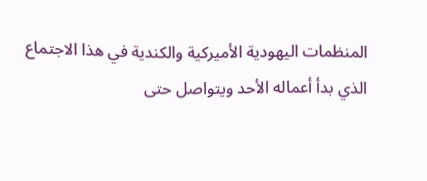المنظمات اليهودية الأميركية والكندية في هذا الاجتماع الذي بدأ أعماله الأحد ويتواصل حتى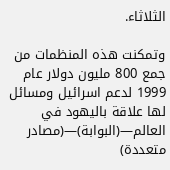الثلاثاء.

وتمكنت هذه المنظمات من جمع 800 مليون دولار عام 1999 لدعم اسرائيل ومسائل لها علاقة باليهود في العالم—(البوابة)—(مصادر متعددة)